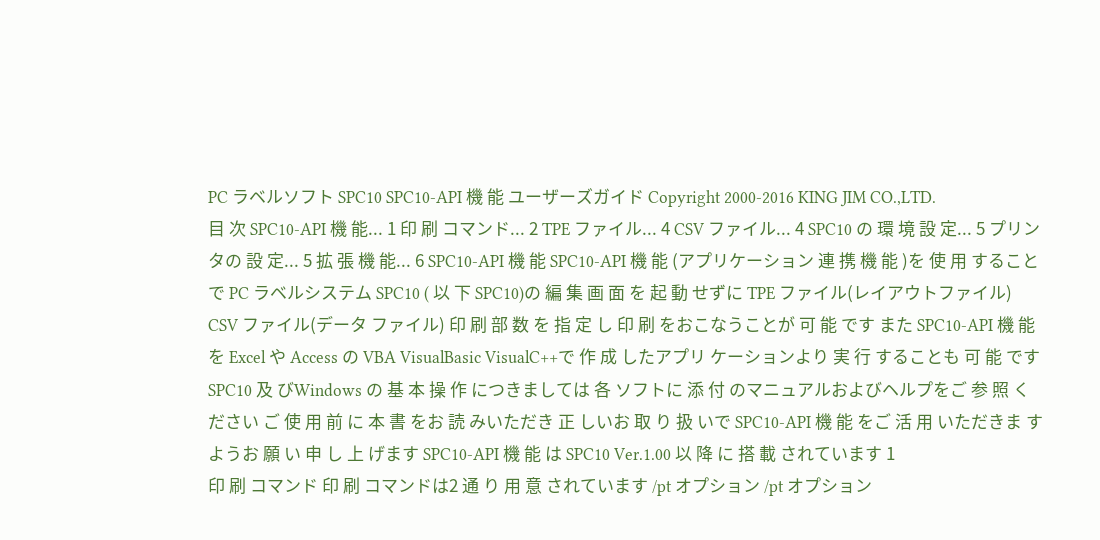PC ラベルソフト SPC10 SPC10-API 機 能 ユーザーズガイド Copyright 2000-2016 KING JIM CO.,LTD.
目 次 SPC10-API 機 能... 1 印 刷 コマンド... 2 TPE ファイル... 4 CSV ファイル... 4 SPC10 の 環 境 設 定... 5 プリンタの 設 定... 5 拡 張 機 能... 6 SPC10-API 機 能 SPC10-API 機 能 (アプリケーション 連 携 機 能 )を 使 用 することで PC ラベルシステム SPC10 ( 以 下 SPC10)の 編 集 画 面 を 起 動 せずに TPE ファイル(レイアウトファイル) CSV ファイル(データ ファイル) 印 刷 部 数 を 指 定 し 印 刷 をおこなうことが 可 能 です また SPC10-API 機 能 を Excel や Access の VBA VisualBasic VisualC++で 作 成 したアプリ ケーションより 実 行 することも 可 能 です SPC10 及 びWindows の 基 本 操 作 につきましては 各 ソフトに 添 付 のマニュアルおよびヘルプをご 参 照 ください ご 使 用 前 に 本 書 をお 読 みいただき 正 しいお 取 り 扱 いで SPC10-API 機 能 をご 活 用 いただきま すようお 願 い 申 し 上 げます SPC10-API 機 能 は SPC10 Ver.1.00 以 降 に 搭 載 されています 1
印 刷 コマンド 印 刷 コマンドは2 通 り 用 意 されています /pt オプション /pt オプション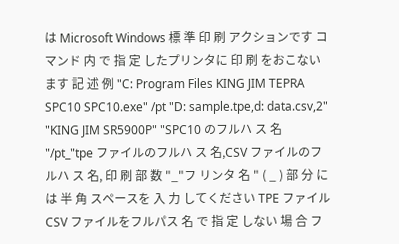は Microsoft Windows 標 準 印 刷 アクションです コマンド 内 で 指 定 したプリンタに 印 刷 をおこないます 記 述 例 "C: Program Files KING JIM TEPRA SPC10 SPC10.exe" /pt "D: sample.tpe,d: data.csv,2" "KING JIM SR5900P" "SPC10 のフルハ ス 名 "/pt_"tpe ファイルのフルハ ス 名,CSV ファイルのフルハ ス 名, 印 刷 部 数 "_"フ リンタ 名 " ( _ ) 部 分 には 半 角 スペースを 入 力 してください TPE ファイル CSV ファイルをフルパス 名 で 指 定 しない 場 合 フ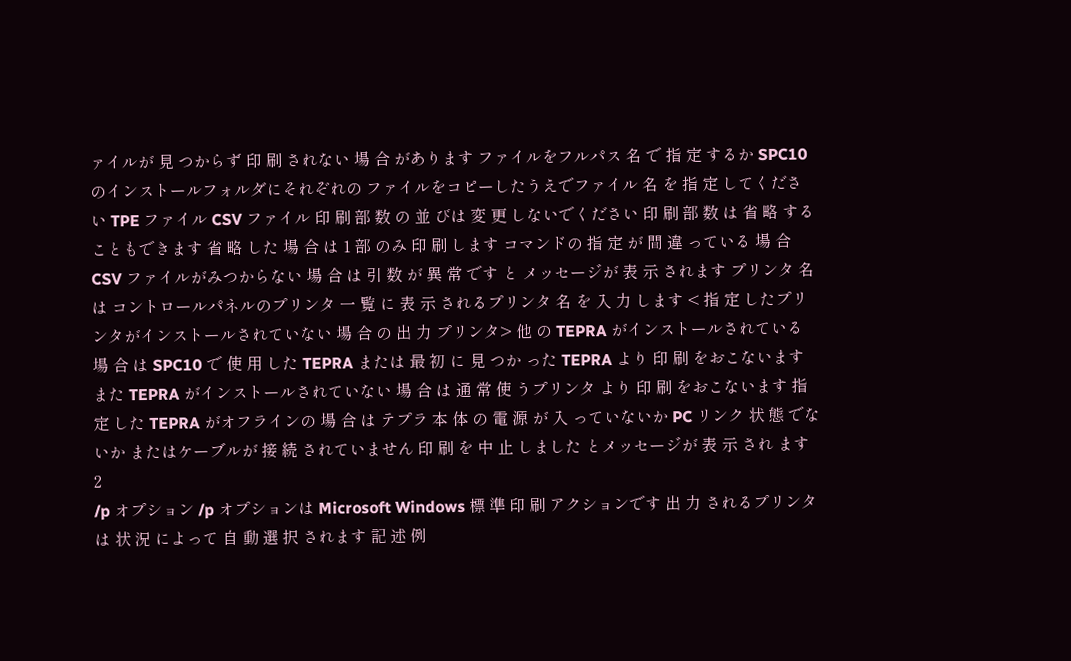ァイルが 見 つからず 印 刷 されない 場 合 があります ファイルをフルパス 名 で 指 定 するか SPC10 のインストールフォルダにそれぞれの ファイルをコピーしたうえでファイル 名 を 指 定 してください TPE ファイル CSV ファイル 印 刷 部 数 の 並 びは 変 更 しないでください 印 刷 部 数 は 省 略 することもできます 省 略 した 場 合 は 1 部 のみ 印 刷 します コマンドの 指 定 が 間 違 っている 場 合 CSV ファイルがみつからない 場 合 は 引 数 が 異 常 です と メッセージが 表 示 されます プリンタ 名 は コントロールパネルのプリンタ 一 覧 に 表 示 されるプリンタ 名 を 入 力 します < 指 定 したプリンタがインストールされていない 場 合 の 出 力 プリンタ> 他 の TEPRA がインストールされている 場 合 は SPC10 で 使 用 した TEPRA または 最 初 に 見 つか った TEPRA より 印 刷 をおこないます また TEPRA がインストールされていない 場 合 は 通 常 使 うプリンタ より 印 刷 をおこないます 指 定 した TEPRA がオフラインの 場 合 は テプラ 本 体 の 電 源 が 入 っていないか PC リンク 状 態 でないか またはケーブルが 接 続 されていません 印 刷 を 中 止 しました とメッセージが 表 示 され ます 2
/p オプション /p オプションは Microsoft Windows 標 準 印 刷 アクションです 出 力 されるプリンタは 状 況 によって 自 動 選 択 されます 記 述 例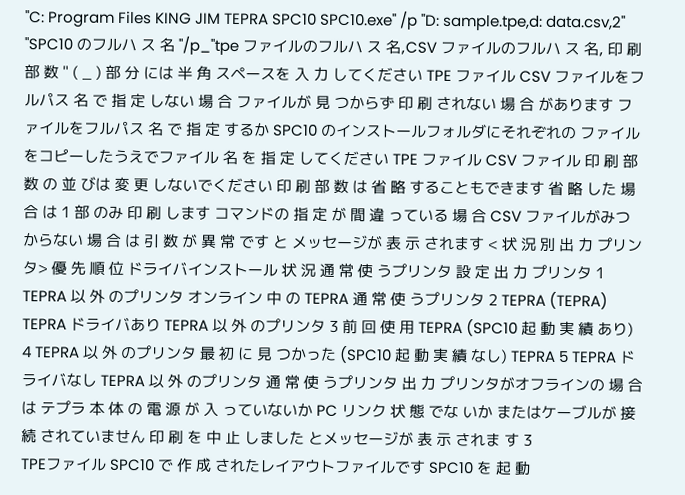"C: Program Files KING JIM TEPRA SPC10 SPC10.exe" /p "D: sample.tpe,d: data.csv,2" "SPC10 のフルハ ス 名 "/p_"tpe ファイルのフルハ ス 名,CSV ファイルのフルハ ス 名, 印 刷 部 数 " ( _ ) 部 分 には 半 角 スペースを 入 力 してください TPE ファイル CSV ファイルをフルパス 名 で 指 定 しない 場 合 ファイルが 見 つからず 印 刷 されない 場 合 があります ファイルをフルパス 名 で 指 定 するか SPC10 のインストールフォルダにそれぞれの ファイルをコピーしたうえでファイル 名 を 指 定 してください TPE ファイル CSV ファイル 印 刷 部 数 の 並 びは 変 更 しないでください 印 刷 部 数 は 省 略 することもできます 省 略 した 場 合 は 1 部 のみ 印 刷 します コマンドの 指 定 が 間 違 っている 場 合 CSV ファイルがみつからない 場 合 は 引 数 が 異 常 です と メッセージが 表 示 されます < 状 況 別 出 力 プリンタ> 優 先 順 位 ドライバインストール 状 況 通 常 使 うプリンタ 設 定 出 力 プリンタ 1 TEPRA 以 外 のプリンタ オンライン 中 の TEPRA 通 常 使 うプリンタ 2 TEPRA (TEPRA) TEPRA ドライバあり TEPRA 以 外 のプリンタ 3 前 回 使 用 TEPRA (SPC10 起 動 実 績 あり) 4 TEPRA 以 外 のプリンタ 最 初 に 見 つかった (SPC10 起 動 実 績 なし) TEPRA 5 TEPRA ドライバなし TEPRA 以 外 のプリンタ 通 常 使 うプリンタ 出 力 プリンタがオフラインの 場 合 は テプラ 本 体 の 電 源 が 入 っていないか PC リンク 状 態 でな いか またはケーブルが 接 続 されていません 印 刷 を 中 止 しました とメッセージが 表 示 されま す 3
TPEファイル SPC10 で 作 成 されたレイアウトファイルです SPC10 を 起 動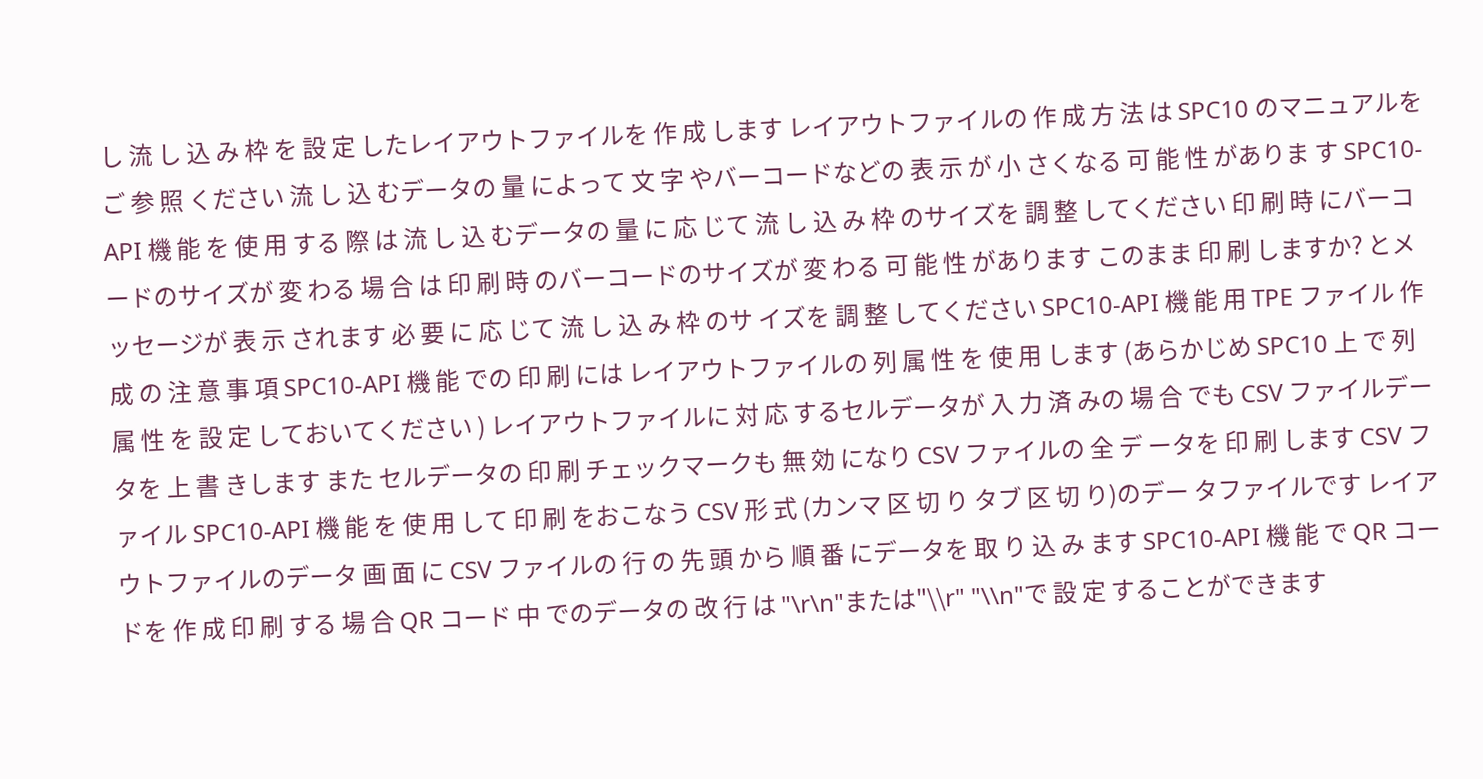し 流 し 込 み 枠 を 設 定 したレイアウトファイルを 作 成 します レイアウトファイルの 作 成 方 法 は SPC10 のマニュアルをご 参 照 ください 流 し 込 むデータの 量 によって 文 字 やバーコードなどの 表 示 が 小 さくなる 可 能 性 がありま す SPC10-API 機 能 を 使 用 する 際 は 流 し 込 むデータの 量 に 応 じて 流 し 込 み 枠 のサイズを 調 整 してください 印 刷 時 にバーコードのサイズが 変 わる 場 合 は 印 刷 時 のバーコードのサイズが 変 わる 可 能 性 があります このまま 印 刷 しますか? とメッセージが 表 示 されます 必 要 に 応 じて 流 し 込 み 枠 のサ イズを 調 整 してください SPC10-API 機 能 用 TPE ファイル 作 成 の 注 意 事 項 SPC10-API 機 能 での 印 刷 には レイアウトファイルの 列 属 性 を 使 用 します (あらかじめ SPC10 上 で 列 属 性 を 設 定 しておいてください ) レイアウトファイルに 対 応 するセルデータが 入 力 済 みの 場 合 でも CSV ファイルデータを 上 書 きします また セルデータの 印 刷 チェックマークも 無 効 になり CSV ファイルの 全 デ ータを 印 刷 します CSV ファイル SPC10-API 機 能 を 使 用 して 印 刷 をおこなう CSV 形 式 (カンマ 区 切 り タブ 区 切 り)のデー タファイルです レイアウトファイルのデータ 画 面 に CSV ファイルの 行 の 先 頭 から 順 番 にデータを 取 り 込 み ます SPC10-API 機 能 で QR コードを 作 成 印 刷 する 場 合 QR コード 中 でのデータの 改 行 は "\r\n"または"\\r" "\\n"で 設 定 することができます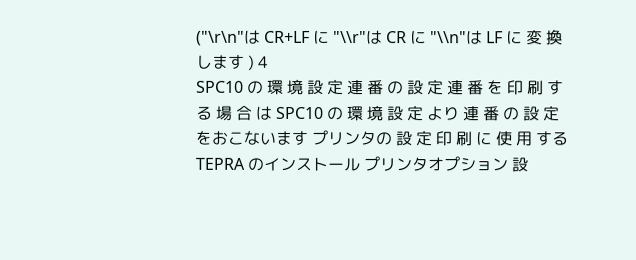("\r\n"は CR+LF に "\\r"は CR に "\\n"は LF に 変 換 します ) 4
SPC10 の 環 境 設 定 連 番 の 設 定 連 番 を 印 刷 する 場 合 は SPC10 の 環 境 設 定 より 連 番 の 設 定 をおこないます プリンタの 設 定 印 刷 に 使 用 する TEPRA のインストール プリンタオプション 設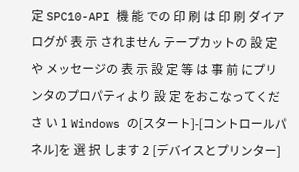定 SPC10-API 機 能 での 印 刷 は 印 刷 ダイアログが 表 示 されません テープカットの 設 定 や メッセージの 表 示 設 定 等 は 事 前 にプリンタのプロパティより 設 定 をおこなってくださ い 1 Windows の[スタート]-[コントロールパネル]を 選 択 します 2 [デバイスとプリンター]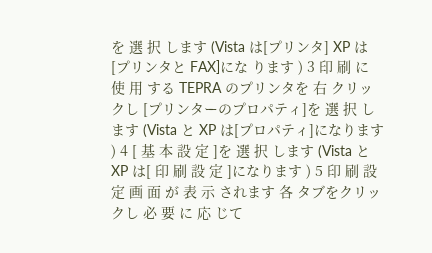を 選 択 します (Vista は[プリンタ] XP は[プリンタと FAX]にな ります ) 3 印 刷 に 使 用 する TEPRA のプリンタを 右 クリックし [プリンターのプロパティ]を 選 択 し ます (Vista と XP は[プロパティ]になります ) 4 [ 基 本 設 定 ]を 選 択 します (Vista と XP は[ 印 刷 設 定 ]になります ) 5 印 刷 設 定 画 面 が 表 示 されます 各 タブをクリックし 必 要 に 応 じて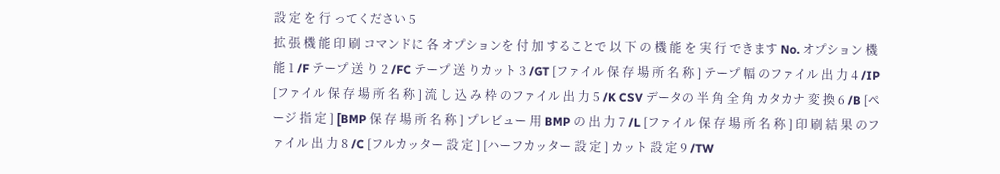設 定 を 行 ってください 5
拡 張 機 能 印 刷 コマンドに 各 オプションを 付 加 することで 以 下 の 機 能 を 実 行 できます No. オプション 機 能 1 /F テープ 送 り 2 /FC テープ 送 りカット 3 /GT [ファイル 保 存 場 所 名 称 ] テープ 幅 のファイル 出 力 4 /IP [ファイル 保 存 場 所 名 称 ] 流 し 込 み 枠 のファイル 出 力 5 /K CSV データの 半 角 全 角 カタカナ 変 換 6 /B [ページ 指 定 ] [BMP 保 存 場 所 名 称 ] プレビュー 用 BMP の 出 力 7 /L [ファイル 保 存 場 所 名 称 ] 印 刷 結 果 のファイル 出 力 8 /C [フルカッター 設 定 ] [ハーフカッター 設 定 ] カット 設 定 9 /TW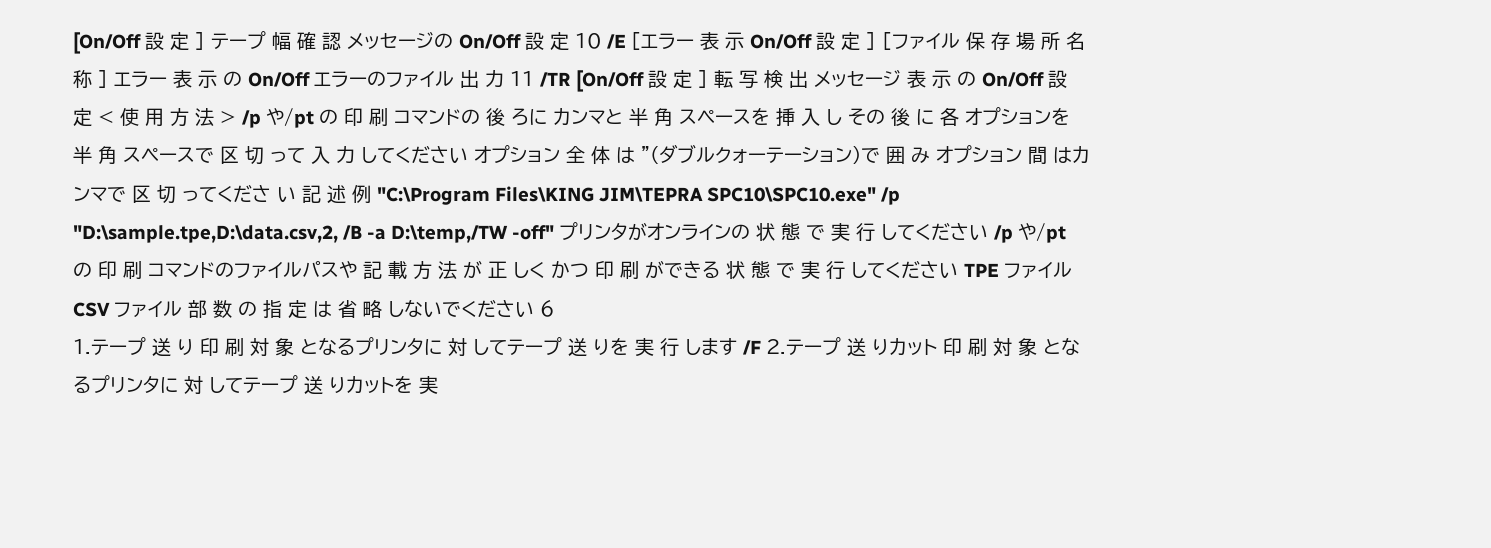[On/Off 設 定 ] テープ 幅 確 認 メッセージの On/Off 設 定 10 /E [エラー 表 示 On/Off 設 定 ] [ファイル 保 存 場 所 名 称 ] エラー 表 示 の On/Off エラーのファイル 出 力 11 /TR [On/Off 設 定 ] 転 写 検 出 メッセージ 表 示 の On/Off 設 定 < 使 用 方 法 > /p や/pt の 印 刷 コマンドの 後 ろに カンマと 半 角 スペースを 挿 入 し その 後 に 各 オプションを 半 角 スペースで 区 切 って 入 力 してください オプション 全 体 は "(ダブルクォーテーション)で 囲 み オプション 間 はカンマで 区 切 ってくださ い 記 述 例 "C:\Program Files\KING JIM\TEPRA SPC10\SPC10.exe" /p "D:\sample.tpe,D:\data.csv,2, /B -a D:\temp,/TW -off" プリンタがオンラインの 状 態 で 実 行 してください /p や/pt の 印 刷 コマンドのファイルパスや 記 載 方 法 が 正 しく かつ 印 刷 ができる 状 態 で 実 行 してください TPE ファイル CSV ファイル 部 数 の 指 定 は 省 略 しないでください 6
1.テープ 送 り 印 刷 対 象 となるプリンタに 対 してテープ 送 りを 実 行 します /F 2.テープ 送 りカット 印 刷 対 象 となるプリンタに 対 してテープ 送 りカットを 実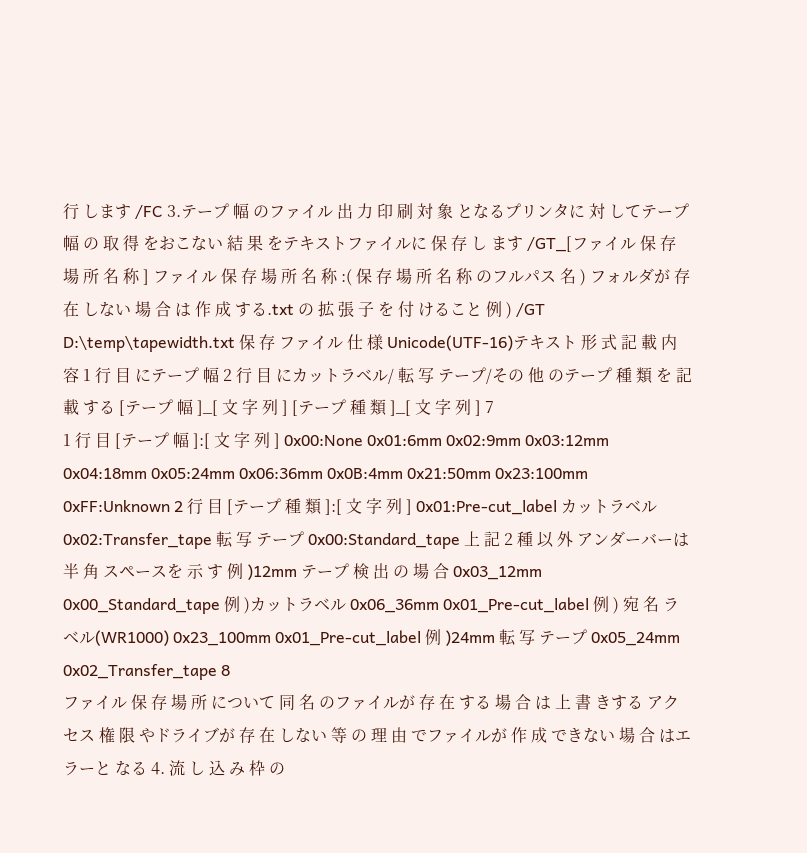行 します /FC 3.テープ 幅 のファイル 出 力 印 刷 対 象 となるプリンタに 対 してテープ 幅 の 取 得 をおこない 結 果 をテキストファイルに 保 存 し ます /GT_[ファイル 保 存 場 所 名 称 ] ファイル 保 存 場 所 名 称 :( 保 存 場 所 名 称 のフルパス 名 ) フォルダが 存 在 しない 場 合 は 作 成 する.txt の 拡 張 子 を 付 けること 例 ) /GT D:\temp\tapewidth.txt 保 存 ファイル 仕 様 Unicode(UTF-16)テキスト 形 式 記 載 内 容 1 行 目 にテープ 幅 2 行 目 にカットラベル/ 転 写 テープ/その 他 のテープ 種 類 を 記 載 する [テープ 幅 ]_[ 文 字 列 ] [テープ 種 類 ]_[ 文 字 列 ] 7
1 行 目 [テープ 幅 ]:[ 文 字 列 ] 0x00:None 0x01:6mm 0x02:9mm 0x03:12mm 0x04:18mm 0x05:24mm 0x06:36mm 0x0B:4mm 0x21:50mm 0x23:100mm 0xFF:Unknown 2 行 目 [テープ 種 類 ]:[ 文 字 列 ] 0x01:Pre-cut_label カットラベル 0x02:Transfer_tape 転 写 テープ 0x00:Standard_tape 上 記 2 種 以 外 アンダーバーは 半 角 スペースを 示 す 例 )12mm テープ 検 出 の 場 合 0x03_12mm 0x00_Standard_tape 例 )カットラベル 0x06_36mm 0x01_Pre-cut_label 例 ) 宛 名 ラベル(WR1000) 0x23_100mm 0x01_Pre-cut_label 例 )24mm 転 写 テープ 0x05_24mm 0x02_Transfer_tape 8
ファイル 保 存 場 所 について 同 名 のファイルが 存 在 する 場 合 は 上 書 きする アクセス 権 限 やドライブが 存 在 しない 等 の 理 由 でファイルが 作 成 できない 場 合 はエラーと なる 4. 流 し 込 み 枠 の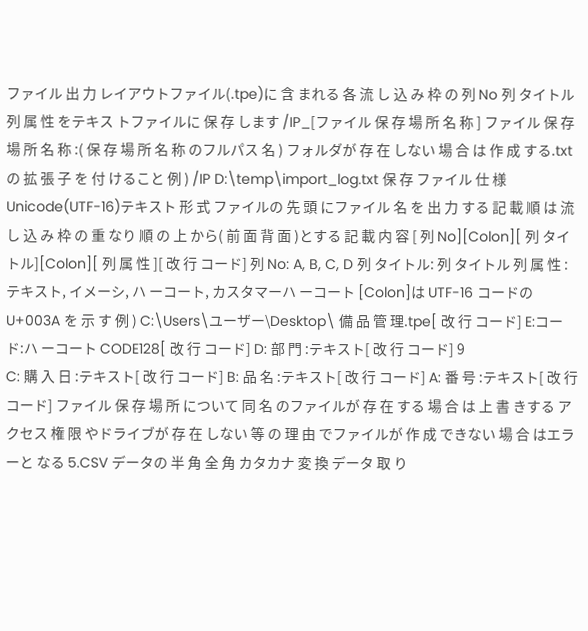ファイル 出 力 レイアウトファイル(.tpe)に 含 まれる 各 流 し 込 み 枠 の 列 No 列 タイトル 列 属 性 をテキス トファイルに 保 存 します /IP_[ファイル 保 存 場 所 名 称 ] ファイル 保 存 場 所 名 称 :( 保 存 場 所 名 称 のフルパス 名 ) フォルダが 存 在 しない 場 合 は 作 成 する.txt の 拡 張 子 を 付 けること 例 ) /IP D:\temp\import_log.txt 保 存 ファイル 仕 様 Unicode(UTF-16)テキスト 形 式 ファイルの 先 頭 にファイル 名 を 出 力 する 記 載 順 は 流 し 込 み 枠 の 重 なり 順 の 上 から( 前 面 背 面 )とする 記 載 内 容 [ 列 No][Colon][ 列 タイトル][Colon][ 列 属 性 ][ 改 行 コード] 列 No: A, B, C, D 列 タイトル: 列 タイトル 列 属 性 : テキスト, イメーシ, ハ ーコート, カスタマーハ ーコート [Colon]は UTF-16 コードの U+003A を 示 す 例 ) C:\Users\ユーザー\Desktop\ 備 品 管 理.tpe[ 改 行 コード] E:コード:ハ ーコート CODE128[ 改 行 コード] D: 部 門 :テキスト[ 改 行 コード] 9
C: 購 入 日 :テキスト[ 改 行 コード] B: 品 名 :テキスト[ 改 行 コード] A: 番 号 :テキスト[ 改 行 コード] ファイル 保 存 場 所 について 同 名 のファイルが 存 在 する 場 合 は 上 書 きする アクセス 権 限 やドライブが 存 在 しない 等 の 理 由 でファイルが 作 成 できない 場 合 はエラーと なる 5.CSV データの 半 角 全 角 カタカナ 変 換 データ 取 り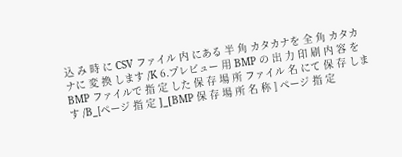込 み 時 に CSV ファイル 内 にある 半 角 カタカナを 全 角 カタカナに 変 換 します /K 6.プレビュー 用 BMP の 出 力 印 刷 内 容 を BMP ファイルで 指 定 した 保 存 場 所 ファイル 名 にて 保 存 します /B_[ページ 指 定 ]_[BMP 保 存 場 所 名 称 ] ページ 指 定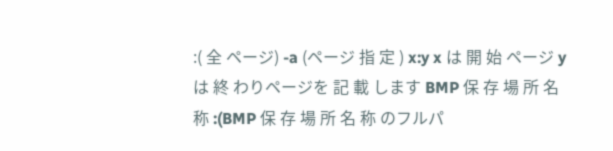:( 全 ページ) -a (ページ 指 定 ) x:y x は 開 始 ページ y は 終 わりページを 記 載 します BMP 保 存 場 所 名 称 :(BMP 保 存 場 所 名 称 のフルパ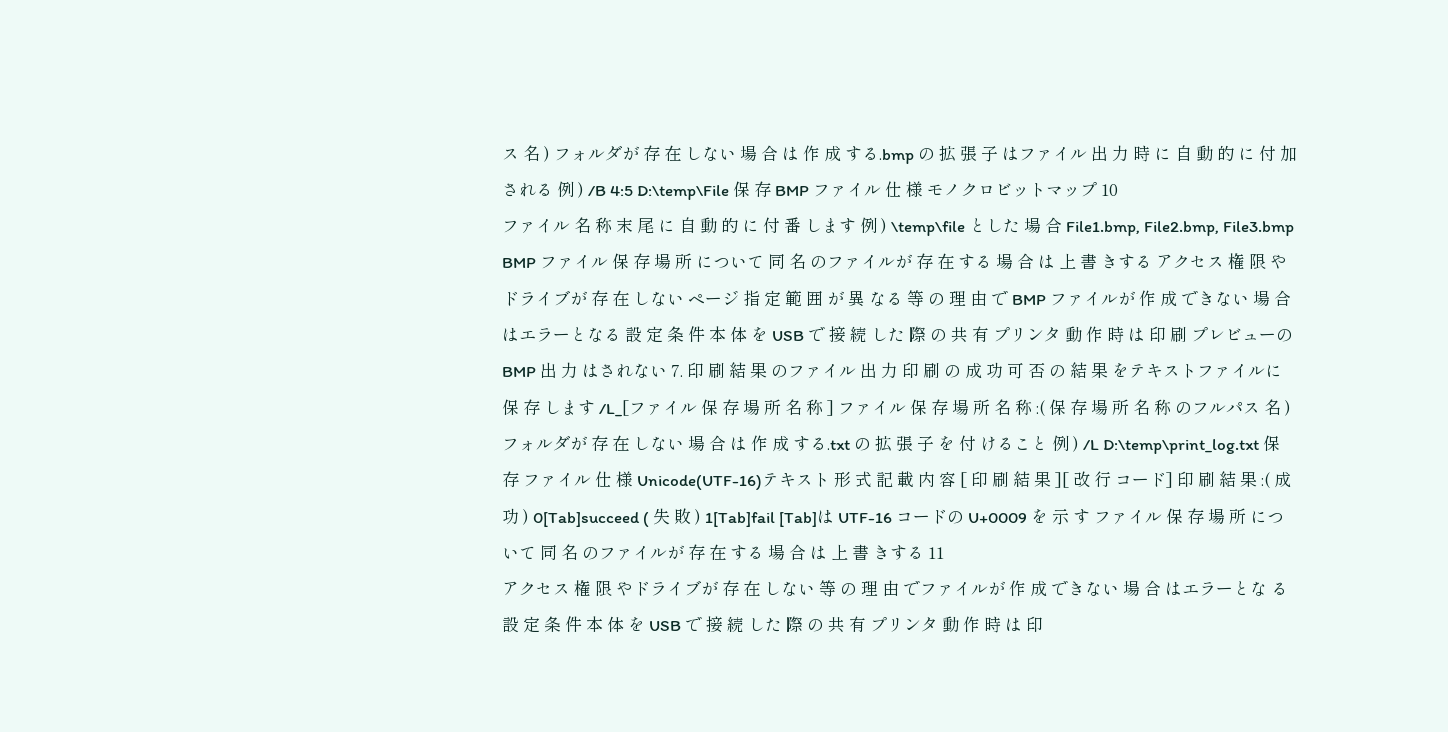ス 名 ) フォルダが 存 在 しない 場 合 は 作 成 する.bmp の 拡 張 子 はファイル 出 力 時 に 自 動 的 に 付 加 される 例 ) /B 4:5 D:\temp\File 保 存 BMP ファイル 仕 様 モノクロビットマップ 10
ファイル 名 称 末 尾 に 自 動 的 に 付 番 します 例 ) \temp\file とした 場 合 File1.bmp, File2.bmp, File3.bmp BMP ファイル 保 存 場 所 について 同 名 のファイルが 存 在 する 場 合 は 上 書 きする アクセス 権 限 やドライブが 存 在 しない ページ 指 定 範 囲 が 異 なる 等 の 理 由 で BMP ファイルが 作 成 できない 場 合 はエラーとなる 設 定 条 件 本 体 を USB で 接 続 した 際 の 共 有 プリンタ 動 作 時 は 印 刷 プレビューの BMP 出 力 はされない 7. 印 刷 結 果 のファイル 出 力 印 刷 の 成 功 可 否 の 結 果 をテキストファイルに 保 存 します /L_[ファイル 保 存 場 所 名 称 ] ファイル 保 存 場 所 名 称 :( 保 存 場 所 名 称 のフルパス 名 ) フォルダが 存 在 しない 場 合 は 作 成 する.txt の 拡 張 子 を 付 けること 例 ) /L D:\temp\print_log.txt 保 存 ファイル 仕 様 Unicode(UTF-16)テキスト 形 式 記 載 内 容 [ 印 刷 結 果 ][ 改 行 コード] 印 刷 結 果 :( 成 功 ) 0[Tab]succeed ( 失 敗 ) 1[Tab]fail [Tab]は UTF-16 コードの U+0009 を 示 す ファイル 保 存 場 所 について 同 名 のファイルが 存 在 する 場 合 は 上 書 きする 11
アクセス 権 限 やドライブが 存 在 しない 等 の 理 由 でファイルが 作 成 できない 場 合 はエラーとな る 設 定 条 件 本 体 を USB で 接 続 した 際 の 共 有 プリンタ 動 作 時 は 印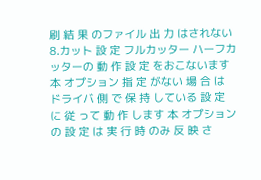刷 結 果 のファイル 出 力 はされない 8.カット 設 定 フルカッター ハーフカッターの 動 作 設 定 をおこないます 本 オプション 指 定 がない 場 合 は ドライバ 側 で 保 持 している 設 定 に 従 って 動 作 します 本 オプションの 設 定 は 実 行 時 のみ 反 映 さ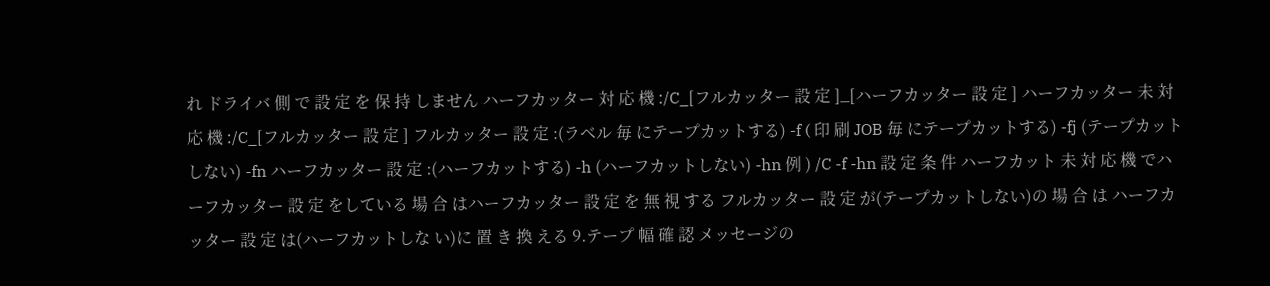れ ドライバ 側 で 設 定 を 保 持 しません ハーフカッター 対 応 機 :/C_[フルカッター 設 定 ]_[ハーフカッター 設 定 ] ハーフカッター 未 対 応 機 :/C_[フルカッター 設 定 ] フルカッター 設 定 :(ラベル 毎 にテープカットする) -f ( 印 刷 JOB 毎 にテープカットする) -fj (テープカットしない) -fn ハーフカッター 設 定 :(ハーフカットする) -h (ハーフカットしない) -hn 例 ) /C -f -hn 設 定 条 件 ハーフカット 未 対 応 機 でハーフカッター 設 定 をしている 場 合 はハーフカッター 設 定 を 無 視 する フルカッター 設 定 が(テープカットしない)の 場 合 は ハーフカッター 設 定 は(ハーフカットしな い)に 置 き 換 える 9.テープ 幅 確 認 メッセージの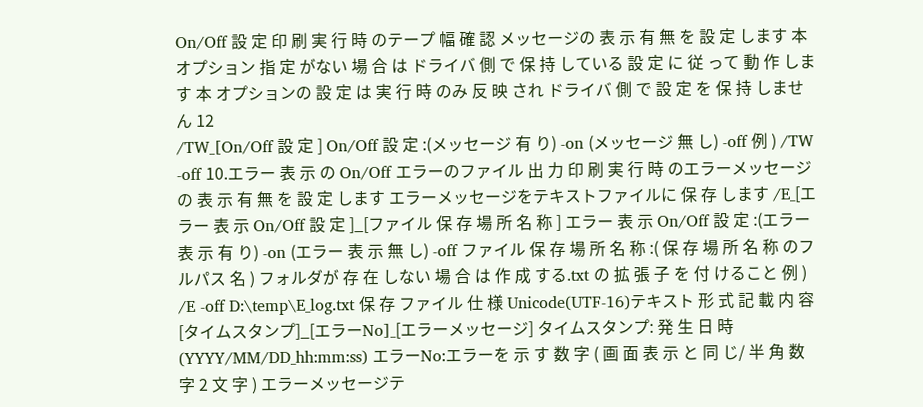On/Off 設 定 印 刷 実 行 時 のテープ 幅 確 認 メッセージの 表 示 有 無 を 設 定 します 本 オプション 指 定 がない 場 合 は ドライバ 側 で 保 持 している 設 定 に 従 って 動 作 します 本 オプションの 設 定 は 実 行 時 のみ 反 映 され ドライバ 側 で 設 定 を 保 持 しません 12
/TW_[On/Off 設 定 ] On/Off 設 定 :(メッセージ 有 り) -on (メッセージ 無 し) -off 例 ) /TW -off 10.エラー 表 示 の On/Off エラーのファイル 出 力 印 刷 実 行 時 のエラーメッセージの 表 示 有 無 を 設 定 します エラーメッセージをテキストファイルに 保 存 します /E_[エラー 表 示 On/Off 設 定 ]_[ファイル 保 存 場 所 名 称 ] エラー 表 示 On/Off 設 定 :(エラー 表 示 有 り) -on (エラー 表 示 無 し) -off ファイル 保 存 場 所 名 称 :( 保 存 場 所 名 称 のフルパス 名 ) フォルダが 存 在 しない 場 合 は 作 成 する.txt の 拡 張 子 を 付 けること 例 ) /E -off D:\temp\E_log.txt 保 存 ファイル 仕 様 Unicode(UTF-16)テキスト 形 式 記 載 内 容 [タイムスタンプ]_[エラーNo]_[エラーメッセージ] タイムスタンプ: 発 生 日 時 (YYYY/MM/DD_hh:mm:ss) エラーNo:エラーを 示 す 数 字 ( 画 面 表 示 と 同 じ/ 半 角 数 字 2 文 字 ) エラーメッセージテ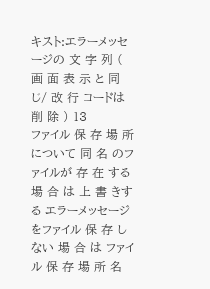キスト:エラーメッセージの 文 字 列 ( 画 面 表 示 と 同 じ/ 改 行 コードは 削 除 ) 13
ファイル 保 存 場 所 について 同 名 のファイルが 存 在 する 場 合 は 上 書 きする エラーメッセージをファイル 保 存 しない 場 合 は ファイル 保 存 場 所 名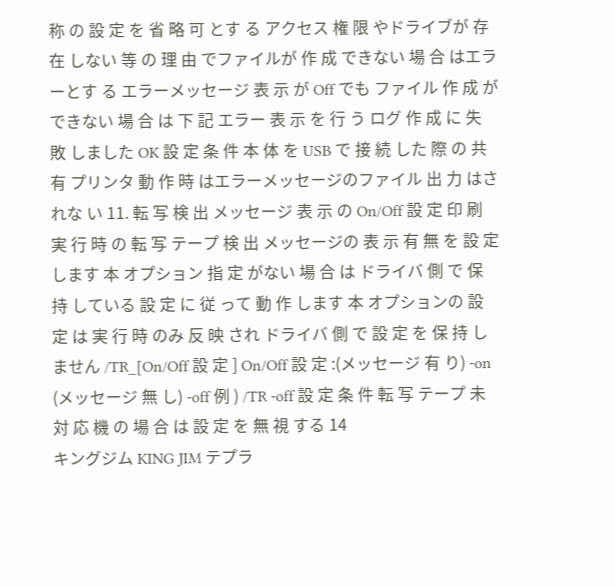称 の 設 定 を 省 略 可 とす る アクセス 権 限 やドライブが 存 在 しない 等 の 理 由 でファイルが 作 成 できない 場 合 はエラーとす る エラーメッセージ 表 示 が Off でも ファイル 作 成 ができない 場 合 は 下 記 エラー 表 示 を 行 う ログ 作 成 に 失 敗 しました OK 設 定 条 件 本 体 を USB で 接 続 した 際 の 共 有 プリンタ 動 作 時 はエラーメッセージのファイル 出 力 はされな い 11. 転 写 検 出 メッセージ 表 示 の On/Off 設 定 印 刷 実 行 時 の 転 写 テープ 検 出 メッセージの 表 示 有 無 を 設 定 します 本 オプション 指 定 がない 場 合 は ドライバ 側 で 保 持 している 設 定 に 従 って 動 作 します 本 オプションの 設 定 は 実 行 時 のみ 反 映 され ドライバ 側 で 設 定 を 保 持 しません /TR_[On/Off 設 定 ] On/Off 設 定 :(メッセージ 有 り) -on (メッセージ 無 し) -off 例 ) /TR -off 設 定 条 件 転 写 テープ 未 対 応 機 の 場 合 は 設 定 を 無 視 する 14
キングジム KING JIM テプラ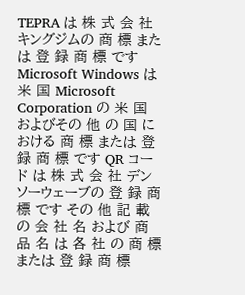TEPRA は 株 式 会 社 キングジムの 商 標 または 登 録 商 標 です Microsoft Windows は 米 国 Microsoft Corporation の 米 国 およびその 他 の 国 における 商 標 または 登 録 商 標 です QR コード は 株 式 会 社 デンソーウェーブの 登 録 商 標 です その 他 記 載 の 会 社 名 および 商 品 名 は 各 社 の 商 標 または 登 録 商 標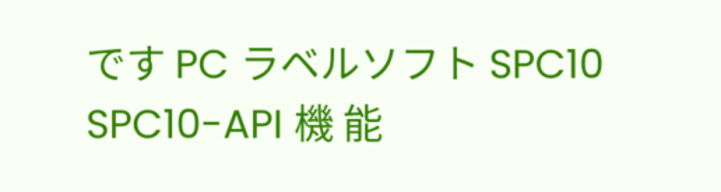です PC ラベルソフト SPC10 SPC10-API 機 能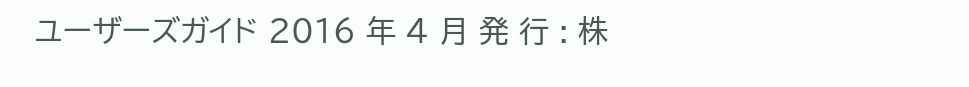ユーザーズガイド 2016 年 4 月 発 行 : 株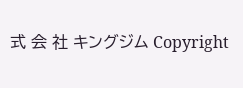式 会 社 キングジム Copyright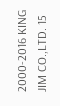2000-2016 KING JIM CO.,LTD. 15